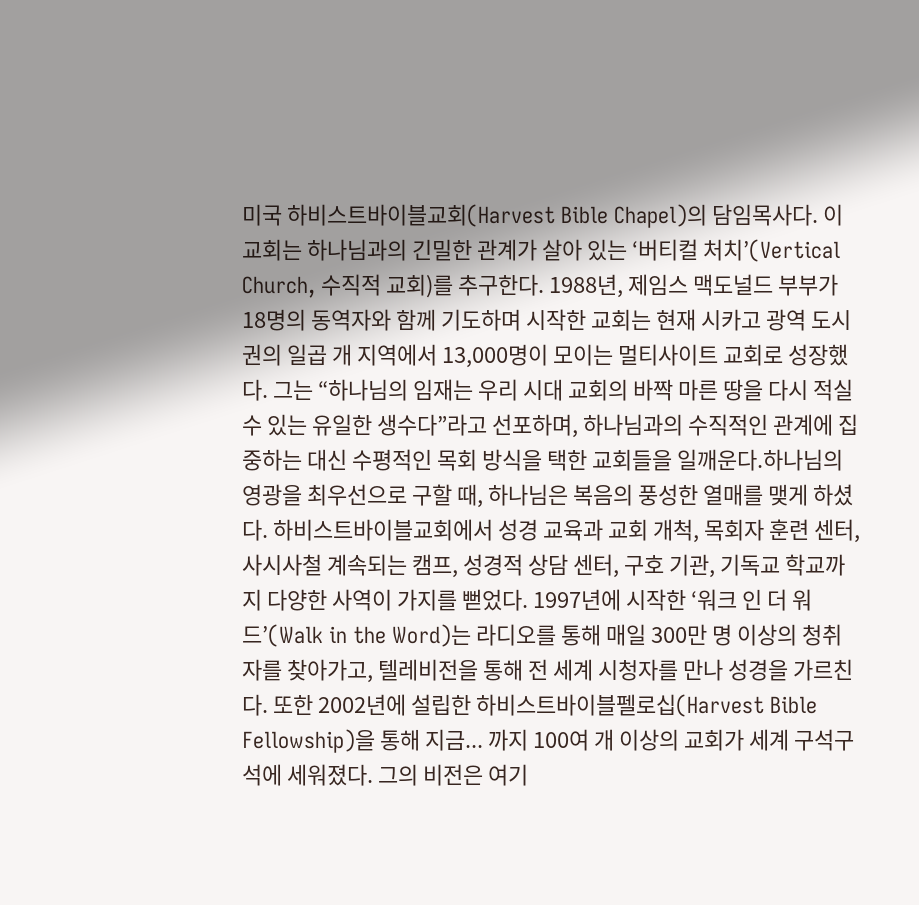미국 하비스트바이블교회(Harvest Bible Chapel)의 담임목사다. 이 교회는 하나님과의 긴밀한 관계가 살아 있는 ‘버티컬 처치’(Vertical Church, 수직적 교회)를 추구한다. 1988년, 제임스 맥도널드 부부가 18명의 동역자와 함께 기도하며 시작한 교회는 현재 시카고 광역 도시권의 일곱 개 지역에서 13,000명이 모이는 멀티사이트 교회로 성장했다. 그는 “하나님의 임재는 우리 시대 교회의 바짝 마른 땅을 다시 적실 수 있는 유일한 생수다”라고 선포하며, 하나님과의 수직적인 관계에 집중하는 대신 수평적인 목회 방식을 택한 교회들을 일깨운다.하나님의 영광을 최우선으로 구할 때, 하나님은 복음의 풍성한 열매를 맺게 하셨다. 하비스트바이블교회에서 성경 교육과 교회 개척, 목회자 훈련 센터, 사시사철 계속되는 캠프, 성경적 상담 센터, 구호 기관, 기독교 학교까지 다양한 사역이 가지를 뻗었다. 1997년에 시작한 ‘워크 인 더 워드’(Walk in the Word)는 라디오를 통해 매일 300만 명 이상의 청취자를 찾아가고, 텔레비전을 통해 전 세계 시청자를 만나 성경을 가르친다. 또한 2002년에 설립한 하비스트바이블펠로십(Harvest Bible Fellowship)을 통해 지금... 까지 100여 개 이상의 교회가 세계 구석구석에 세워졌다. 그의 비전은 여기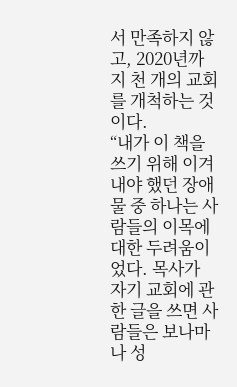서 만족하지 않고, 2020년까지 천 개의 교회를 개척하는 것이다.
“내가 이 책을 쓰기 위해 이겨 내야 했던 장애물 중 하나는 사람들의 이목에 대한 두려움이었다. 목사가 자기 교회에 관한 글을 쓰면 사람들은 보나마나 성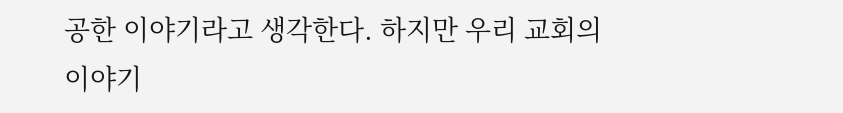공한 이야기라고 생각한다. 하지만 우리 교회의 이야기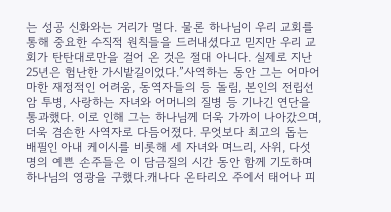는 성공 신화와는 거리가 멀다. 물론 하나님이 우리 교회를 통해 중요한 수직적 원칙들을 드러내셨다고 믿지만 우리 교회가 탄탄대로만을 걸어 온 것은 절대 아니다. 실제로 지난 25년은 험난한 가시밭길이었다.”사역하는 동안 그는 어마어마한 재정적인 어려움, 동역자들의 등 돌림, 본인의 전립선암 투병, 사랑하는 자녀와 어머니의 질병 등 기나긴 연단을 통과했다. 이로 인해 그는 하나님께 더욱 가까이 나아갔으며, 더욱 겸손한 사역자로 다듬어졌다. 무엇보다 최고의 돕는 배필인 아내 케이시를 비롯해 세 자녀와 며느리, 사위, 다섯 명의 예쁜 손주들은 이 담금질의 시간 동안 함께 기도하며 하나님의 영광을 구했다.캐나다 온타리오 주에서 태어나 피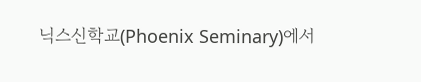닉스신학교(Phoenix Seminary)에서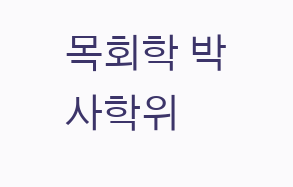목회학 박사학위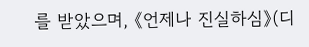를 받았으며, 《언제나 진실하심》(디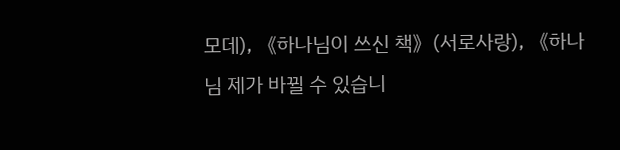모데), 《하나님이 쓰신 책》(서로사랑), 《하나님 제가 바뀔 수 있습니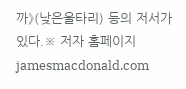까》(낮은울타리) 등의 저서가 있다.※ 저자 홈페이지 jamesmacdonald.com